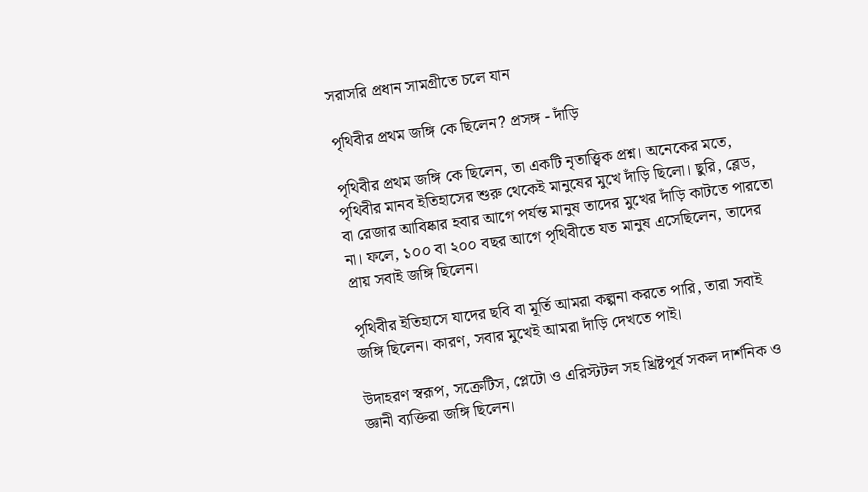সরাসরি প্রধান সামগ্রীতে চলে যান

পৃথিবীর প্রথম জঙ্গি কে ছিলেন? প্রসঙ্গ - দাঁড়ি

পৃথিবীর প্রথম জঙ্গি কে ছিলেন, তা একটি নৃতাত্ত্বিক প্রশ্ন। অনেকের মতে, পৃথিবীর মানব ইতিহাসের শুরু থেকেই মানুষের মুখে দাঁড়ি ছিলো। ছুরি, ব্লেড, বা রেজার আবিষ্কার হবার আগে পর্যন্ত মানুষ তাদের মুখের দাঁড়ি কাটতে পারতো না। ফলে, ১০০ বা ২০০ বছর আগে পৃথিবীতে যত মানুষ এসেছিলেন, তাদের প্রায় সবাই জঙ্গি ছিলেন।

পৃথিবীর ইতিহাসে যাদের ছবি বা মূর্তি আমরা কল্পনা করতে পারি, তারা সবাই জঙ্গি ছিলেন। কারণ, সবার মুখেই আমরা দাঁড়ি দেখতে পাই।

উদাহরণ স্বরূপ, সক্রেটিস, প্লেটো ও এরিস্টটল সহ খ্রিষ্টপূর্ব সকল দার্শনিক ও জ্ঞানী ব্যক্তিরা জঙ্গি ছিলেন।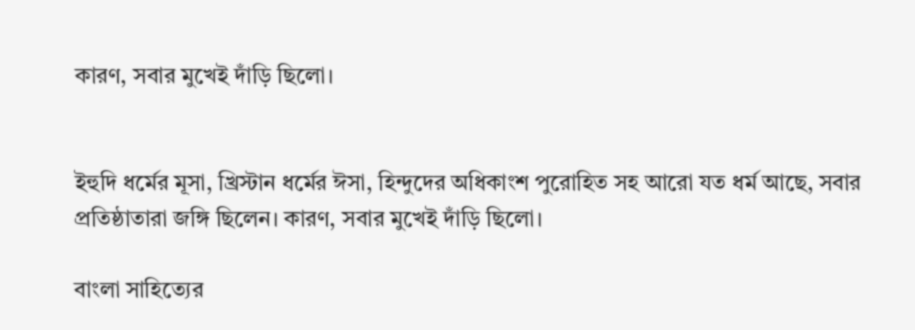কারণ, সবার মুখেই দাঁড়ি ছিলো।


ইহুদি ধর্মের মূসা, খ্রিস্টান ধর্মের ঈসা, হিন্দুদের অধিকাংশ পুরোহিত সহ আরো যত ধর্ম আছে, সবার প্রতিষ্ঠাতারা জঙ্গি ছিলেন। কারণ, সবার মুখেই দাঁড়ি ছিলো।

বাংলা সাহিত্যের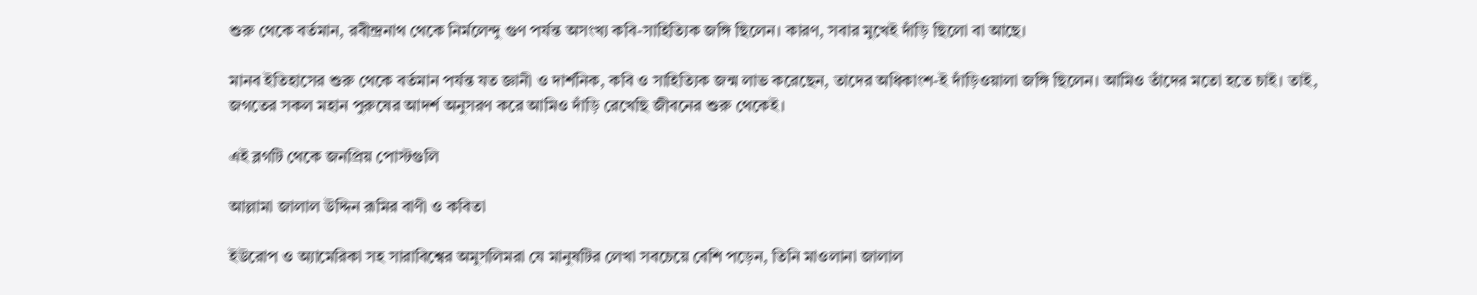শুরু থেকে বর্তমান, রবীন্দ্রনাথ থেকে নির্মলেন্দু গুণ পর্যন্ত অসংখ্য কবি-সাহিত্যিক জঙ্গি ছিলেন। কারণ, সবার মুখেই দাঁড়ি ছিলো বা আছে।

মানব ইতিহাসের শুরু থেকে বর্তমান পর্যন্ত যত জ্ঞানী ও দার্শনিক, কবি ও সাহিত্যিক জন্ম লাভ করেছেন, তাদের অধিকাংশ-ই দাঁড়িওয়ালা জঙ্গি ছিলেন। আমিও তাঁদের মতো হতে চাই। তাই, জগতের সকল মহান পুরুষের আদর্শ অনুসরণ করে আমিও দাঁড়ি রেখেছি জীবনের শুরু থেকেই।

এই ব্লগটি থেকে জনপ্রিয় পোস্টগুলি

আল্লামা জালাল উদ্দিন রূমির বাণী ও কবিতা

ইউরোপ ও অ্যামেরিকা সহ সারাবিশ্বের অমুসলিমরা যে মানুষটির লেখা সবচেয়ে বেশি পড়েন, তিনি মাওলানা জালাল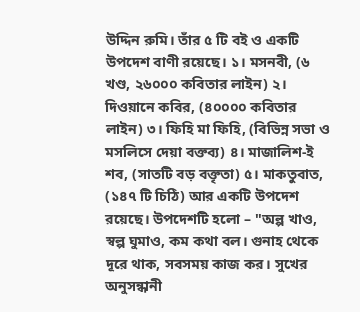উদ্দিন রুমি। তাঁর ৫ টি বই ও একটি উপদেশ বাণী রয়েছে। ১। মসনবী, (৬ খণ্ড, ২৬০০০ কবিতার লাইন) ২। দিওয়ানে কবির, (৪০০০০ কবিতার লাইন) ৩। ফিহি মা ফিহি, (বিভিন্ন সভা ও মসলিসে দেয়া বক্তব্য) ৪। মাজালিশ-ই শব, (সাতটি বড় বক্তৃতা) ৫। মাকতুবাত, (১৪৭ টি চিঠি) আর একটি উপদেশ রয়েছে। উপদেশটি হলো – "অল্প খাও, স্বল্প ঘুমাও, কম কথা বল। গুনাহ থেকে দূরে থাক, সবসময় কাজ কর। সুখের অনুসন্ধানী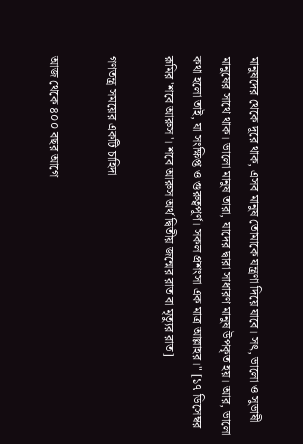মানুষদের থেকে দূরে থাক, এসব মানুষ তোমাকে যন্ত্রণা দিয়ে যাবে। সৎ, ভালো ও সুভাষী মানুষের সাথে থাক। ভালো মানুষ তারা, যাদের দ্বারা সাধারণ মানুষ উপকৃত হয়। আর, ভালো কথা হলো তাই, যা সংক্ষিপ্ত ও গুরুত্বপূর্ণ। সকল প্রশংসা এক মাত্র আল্লাহর।" [১৭ ডিসেম্বর রূমির 'শবে আরুস'। শবে আরুস অর্থ দ্বিতীয় জন্মের রাত বা মৃত্যুর রাত]

গণতন্ত্র সময়ের একটি চাহিদা

আজ থেকে ৪০০ বছর আগে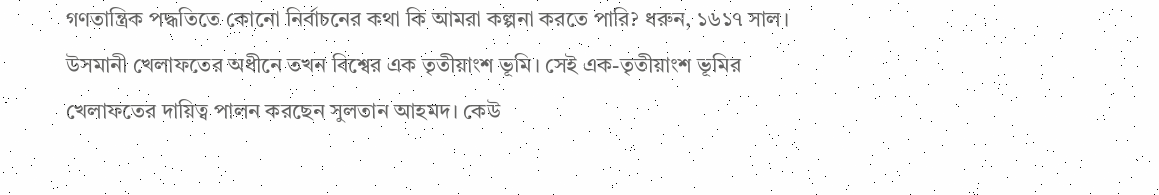গণতান্ত্রিক পদ্ধতিতে কোনো নির্বাচনের কথা কি আমরা কল্পনা করতে পারি? ধরুন, ১৬১৭ সাল। উসমানী খেলাফতের অধীনে তখন বিশ্বের এক তৃতীয়াংশ ভূমি। সেই এক-তৃতীয়াংশ ভূমির খেলাফতের দায়িত্ব পালন করছেন সুলতান আহমদ। কেউ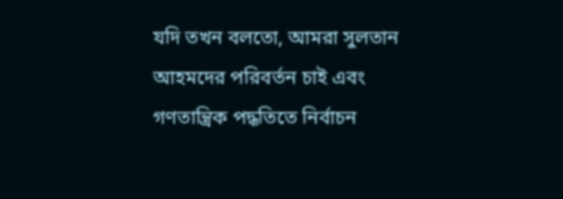যদি তখন বলতো, আমরা সুলতান আহমদের পরিবর্তন চাই এবং গণতান্ত্রিক পদ্ধতিতে নির্বাচন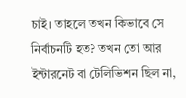চাই। তাহলে তখন কিভাবে সে নির্বাচনটি হত? তখন তো আর ইন্টারনেট বা টেলিভিশন ছিল না,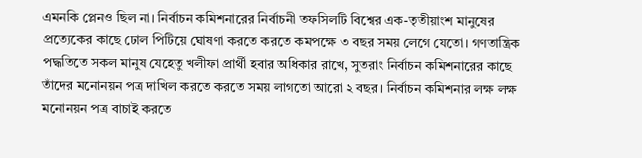এমনকি প্লেনও ছিল না। নির্বাচন কমিশনারের নির্বাচনী তফসিলটি বিশ্বের এক-তৃতীয়াংশ মানুষের প্রত্যেকের কাছে ঢোল পিটিয়ে ঘোষণা করতে করতে কমপক্ষে ৩ বছর সময় লেগে যেতো। গণতান্ত্রিক পদ্ধতিতে সকল মানুষ যেহেতু খলীফা প্রার্থী হবার অধিকার রাখে, সুতরাং নির্বাচন কমিশনারের কাছে তাঁদের মনোনয়ন পত্র দাখিল করতে করতে সময় লাগতো আরো ২ বছর। নির্বাচন কমিশনার লক্ষ লক্ষ মনোনয়ন পত্র বাচাই করতে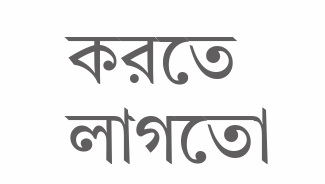করতে লাগতো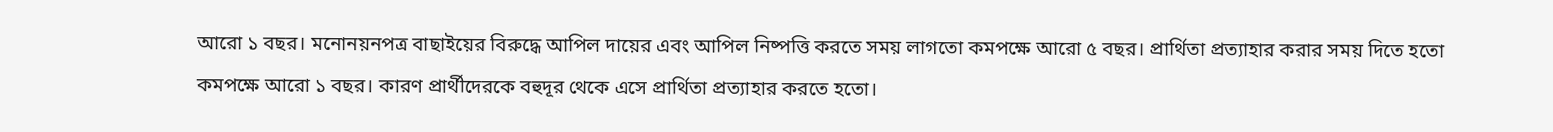আরো ১ বছর। মনোনয়নপত্র বাছাইয়ের বিরুদ্ধে আপিল দায়ের এবং আপিল নিষ্পত্তি করতে সময় লাগতো কমপক্ষে আরো ৫ বছর। প্রার্থিতা প্রত্যাহার করার সময় দিতে হতো কমপক্ষে আরো ১ বছর। কারণ প্রার্থীদেরকে বহুদূর থেকে এসে প্রার্থিতা প্রত্যাহার করতে হতো।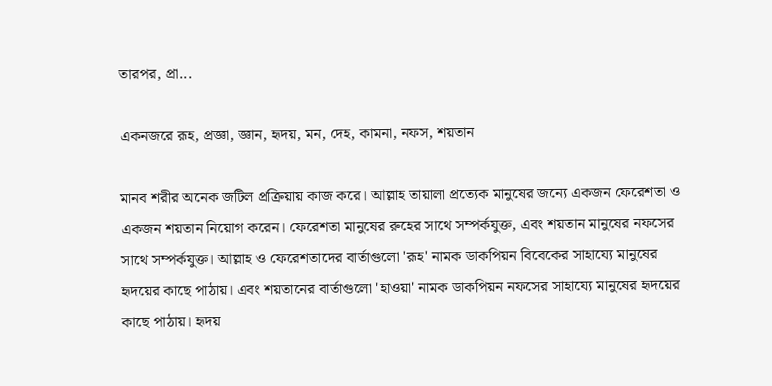তারপর, প্রা...

একনজরে রূহ, প্রজ্ঞা, জ্ঞান, হৃদয়, মন, দেহ, কামনা, নফস, শয়তান

মানব শরীর অনেক জটিল প্রক্রিয়ায় কাজ করে। আল্লাহ তায়ালা প্রত্যেক মানুষের জন্যে একজন ফেরেশতা ও একজন শয়তান নিয়োগ করেন। ফেরেশতা মানুষের রুহের সাথে সম্পর্কযুক্ত, এবং শয়তান মানুষের নফসের সাথে সম্পর্কযুক্ত। আল্লাহ ও ফেরেশতাদের বার্তাগুলো 'রূহ' নামক ডাকপিয়ন বিবেকের সাহায্যে মানুষের হৃদয়ের কাছে পাঠায়। এবং শয়তানের বার্তাগুলো 'হাওয়া' নামক ডাকপিয়ন নফসের সাহায্যে মানুষের হৃদয়ের কাছে পাঠায়। হৃদয়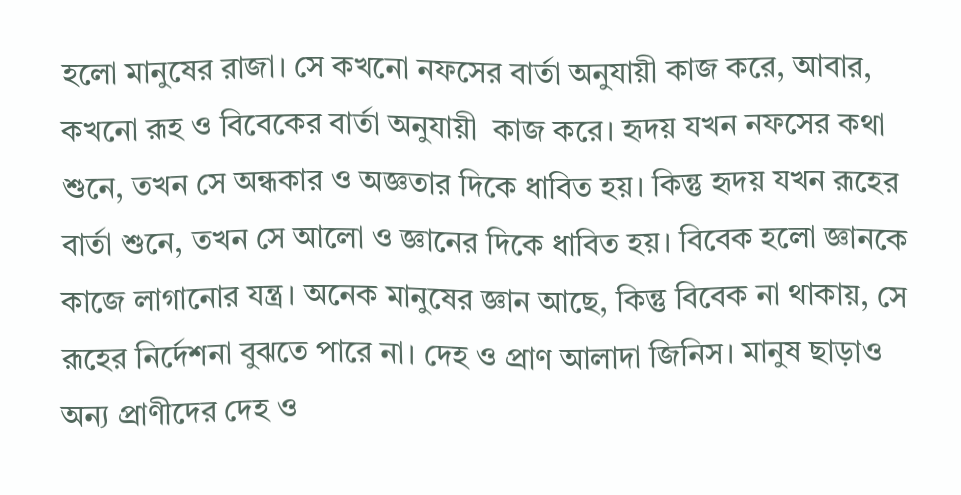হলো মানুষের রাজা। সে কখনো নফসের বার্তা অনুযায়ী কাজ করে, আবার, কখনো রূহ ও বিবেকের বার্তা অনুযায়ী  কাজ করে। হৃদয় যখন নফসের কথা শুনে, তখন সে অন্ধকার ও অজ্ঞতার দিকে ধাবিত হয়। কিন্তু হৃদয় যখন রূহের বার্তা শুনে, তখন সে আলো ও জ্ঞানের দিকে ধাবিত হয়। বিবেক হলো জ্ঞানকে কাজে লাগানোর যন্ত্র। অনেক মানুষের জ্ঞান আছে, কিন্তু বিবেক না থাকায়, সে রূহের নির্দেশনা বুঝতে পারে না। দেহ ও প্রাণ আলাদা জিনিস। মানুষ ছাড়াও অন্য প্রাণীদের দেহ ও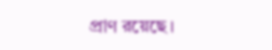প্রাণ রয়েছে।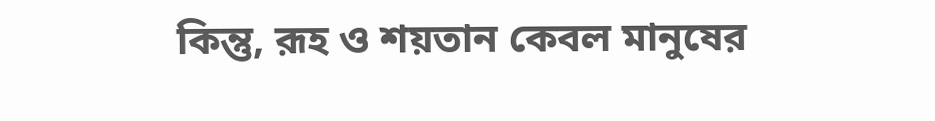কিন্তু, রূহ ও শয়তান কেবল মানুষের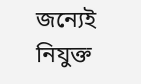জন্যেই নিযুক্ত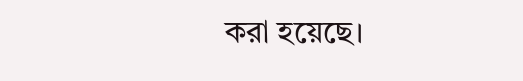করা হয়েছে।